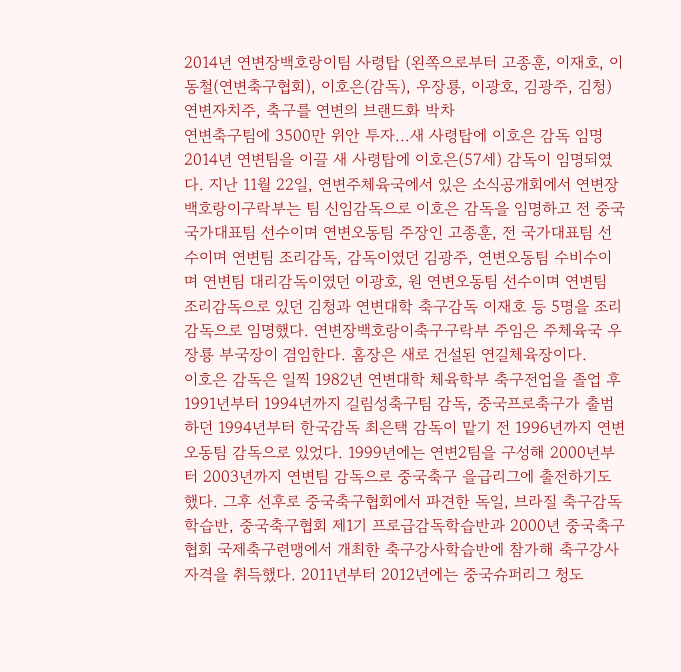2014년 연변장백호랑이팀 사령탑 (왼쪽으로부터 고종훈, 이재호, 이동철(연변축구협회), 이호은(감독), 우장룡, 이광호, 김광주, 김청)
연변자치주, 축구를 연변의 브랜드화 박차
연변축구팀에 3500만 위안 투자...새 사령탑에 이호은 감독 임명
2014년 연변팀을 이끌 새 사령탑에 이호은(57세) 감독이 임명되였다. 지난 11월 22일, 연변주체육국에서 있은 소식공개회에서 연변장백호랑이구락부는 팀 신임감독으로 이호은 감독을 임명하고 전 중국국가대표팀 선수이며 연변오동팀 주장인 고종훈, 전 국가대표팀 선수이며 연변팀 조리감독, 감독이였던 김광주, 연변오동팀 수비수이며 연변팀 대리감독이였던 이광호, 원 연변오동팀 선수이며 연변팀 조리감독으로 있던 김청과 연변대학 축구감독 이재호 등 5명을 조리감독으로 임명했다. 연변장백호랑이축구구락부 주임은 주체육국 우장룡 부국장이 겸임한다. 홈장은 새로 건설된 연길체육장이다.
이호은 감독은 일찍 1982년 연변대학 체육학부 축구전업을 졸업 후 1991년부터 1994년까지 길림성축구팀 감독, 중국프로축구가 출범하던 1994년부터 한국감독 최은택 감독이 맡기 전 1996년까지 연변오동팀 감독으로 있었다. 1999년에는 연변2팀을 구성해 2000년부터 2003년까지 연변팀 감독으로 중국축구 을급리그에 출전하기도 했다. 그후 선후로 중국축구협회에서 파견한 독일, 브라질 축구감독학습반, 중국축구협회 제1기 프로급감독학습반과 2000년 중국축구협회 국제축구련맹에서 개최한 축구강사학습반에 참가해 축구강사 자격을 취득했다. 2011년부터 2012년에는 중국슈퍼리그 청도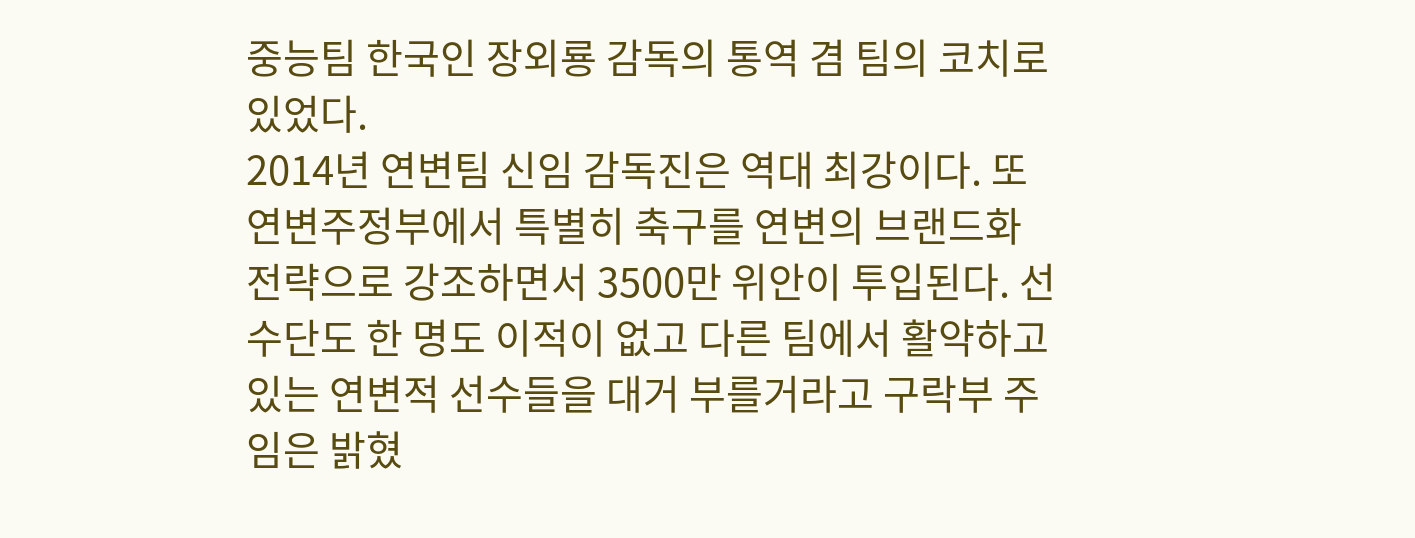중능팀 한국인 장외룡 감독의 통역 겸 팀의 코치로 있었다.
2014년 연변팀 신임 감독진은 역대 최강이다. 또 연변주정부에서 특별히 축구를 연변의 브랜드화 전략으로 강조하면서 3500만 위안이 투입된다. 선수단도 한 명도 이적이 없고 다른 팀에서 활약하고 있는 연변적 선수들을 대거 부를거라고 구락부 주임은 밝혔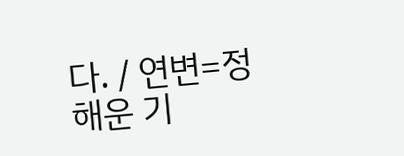다. / 연변=정해운 기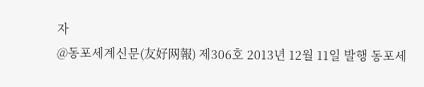자
@동포세계신문(友好网報) 제306호 2013년 12월 11일 발행 동포세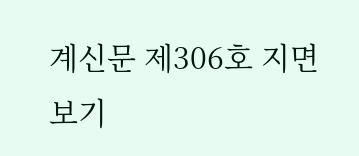계신문 제306호 지면보기